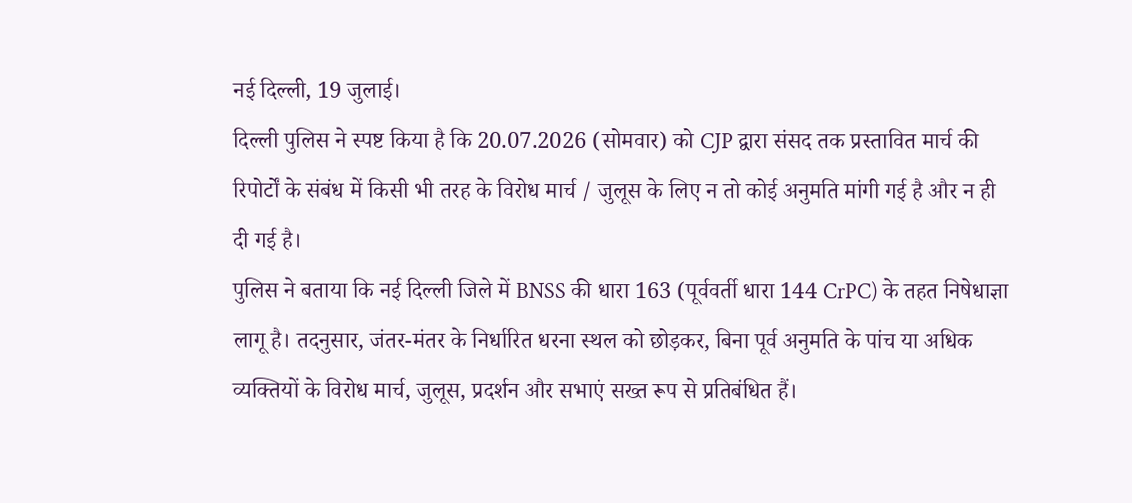नई दिल्ली, 19 जुलाई।
दिल्ली पुलिस ने स्पष्ट किया है कि 20.07.2026 (सोमवार) को CJP द्वारा संसद तक प्रस्तावित मार्च की रिपोर्टों के संबंध में किसी भी तरह के विरोध मार्च / जुलूस के लिए न तो कोई अनुमति मांगी गई है और न ही दी गई है।
पुलिस ने बताया कि नई दिल्ली जिले में BNSS की धारा 163 (पूर्ववर्ती धारा 144 CrPC) के तहत निषेधाज्ञा लागू है। तदनुसार, जंतर-मंतर के निर्धारित धरना स्थल को छोड़कर, बिना पूर्व अनुमति के पांच या अधिक व्यक्तियों के विरोध मार्च, जुलूस, प्रदर्शन और सभाएं सख्त रूप से प्रतिबंधित हैं।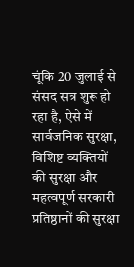चूंकि 20 जुलाई से संसद सत्र शुरू हो रहा है, ऐसे में सार्वजनिक सुरक्षा, विशिष्ट व्यक्तियों की सुरक्षा और महत्वपूर्ण सरकारी प्रतिष्ठानों की सुरक्षा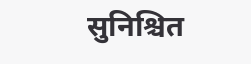सुनिश्चित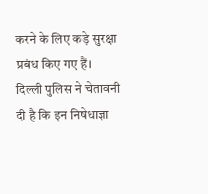करने के लिए कड़े सुरक्षा प्रबंध किए गए हैं।
दिल्ली पुलिस ने चेतावनी दी है कि इन निषेधाज्ञा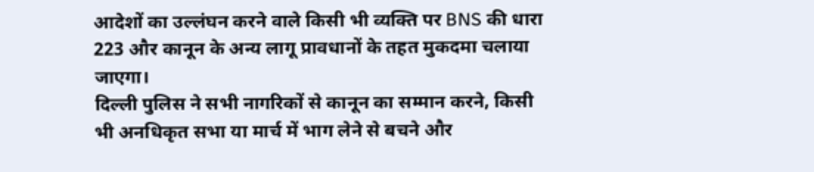आदेशों का उल्लंघन करने वाले किसी भी व्यक्ति पर BNS की धारा 223 और कानून के अन्य लागू प्रावधानों के तहत मुकदमा चलाया जाएगा।
दिल्ली पुलिस ने सभी नागरिकों से कानून का सम्मान करने, किसी भी अनधिकृत सभा या मार्च में भाग लेने से बचने और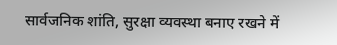सार्वजनिक शांति, सुरक्षा व्यवस्था बनाए रखने में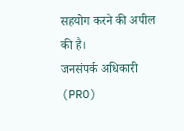सहयोग करने की अपील की है।
जनसंपर्क अधिकारी (PRO)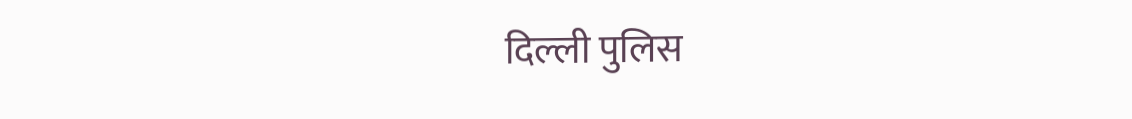दिल्ली पुलिस